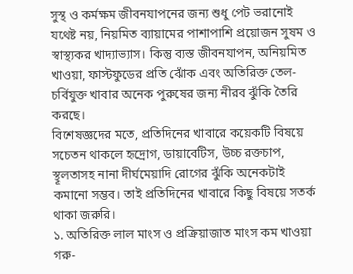সুস্থ ও কর্মক্ষম জীবনযাপনের জন্য শুধু পেট ভরানোই যথেষ্ট নয়, নিয়মিত ব্যায়ামের পাশাপাশি প্রয়োজন সুষম ও স্বাস্থ্যকর খাদ্যাভ্যাস। কিন্তু ব্যস্ত জীবনযাপন, অনিয়মিত খাওয়া, ফাস্টফুডের প্রতি ঝোঁক এবং অতিরিক্ত তেল-চর্বিযুক্ত খাবার অনেক পুরুষের জন্য নীরব ঝুঁকি তৈরি করছে।
বিশেষজ্ঞদের মতে, প্রতিদিনের খাবারে কয়েকটি বিষয়ে সচেতন থাকলে হৃদ্রোগ, ডায়াবেটিস, উচ্চ রক্তচাপ, স্থূলতাসহ নানা দীর্ঘমেয়াদি রোগের ঝুঁকি অনেকটাই কমানো সম্ভব। তাই প্রতিদিনের খাবারে কিছু বিষয়ে সতর্ক থাকা জরুরি।
১. অতিরিক্ত লাল মাংস ও প্রক্রিয়াজাত মাংস কম খাওয়া
গরু-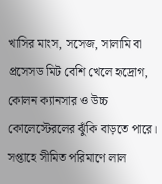খাসির মাংস, সসেজ, সালামি বা প্রসেসড মিট বেশি খেলে হৃদ্রোগ, কোলন ক্যানসার ও উচ্চ কোলেস্টেরলের ঝুঁকি বাড়তে পারে। সপ্তাহে সীমিত পরিমাণে লাল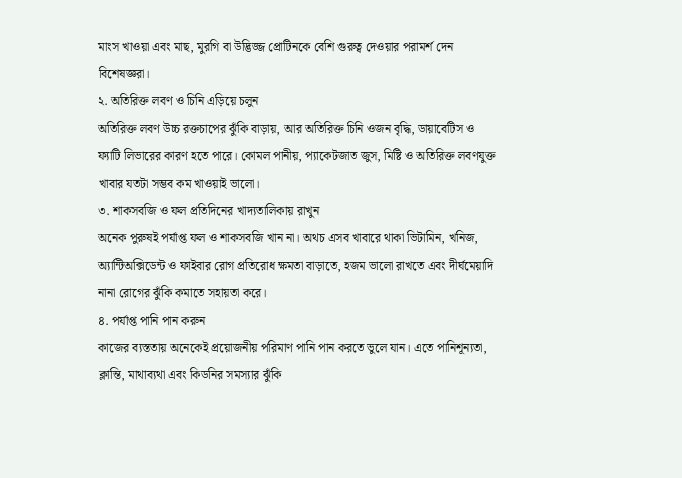মাংস খাওয়া এবং মাছ, মুরগি বা উদ্ভিজ্জ প্রোটিনকে বেশি গুরুত্ব দেওয়ার পরামর্শ দেন বিশেষজ্ঞরা।
২. অতিরিক্ত লবণ ও চিনি এড়িয়ে চলুন
অতিরিক্ত লবণ উচ্চ রক্তচাপের ঝুঁকি বাড়ায়, আর অতিরিক্ত চিনি ওজন বৃদ্ধি, ডায়াবেটিস ও ফ্যাটি লিভারের কারণ হতে পারে। কোমল পানীয়, প্যাকেটজাত জুস, মিষ্টি ও অতিরিক্ত লবণযুক্ত খাবার যতটা সম্ভব কম খাওয়াই ভালো।
৩. শাকসবজি ও ফল প্রতিদিনের খাদ্যতালিকায় রাখুন
অনেক পুরুষই পর্যাপ্ত ফল ও শাকসবজি খান না। অথচ এসব খাবারে থাকা ভিটামিন, খনিজ, অ্যান্টিঅক্সিডেন্ট ও ফাইবার রোগ প্রতিরোধ ক্ষমতা বাড়াতে, হজম ভালো রাখতে এবং দীর্ঘমেয়াদি নানা রোগের ঝুঁকি কমাতে সহায়তা করে।
৪. পর্যাপ্ত পানি পান করুন
কাজের ব্যস্ততায় অনেকেই প্রয়োজনীয় পরিমাণ পানি পান করতে ভুলে যান। এতে পানিশূন্যতা, ক্লান্তি, মাথাব্যথা এবং কিডনির সমস্যার ঝুঁকি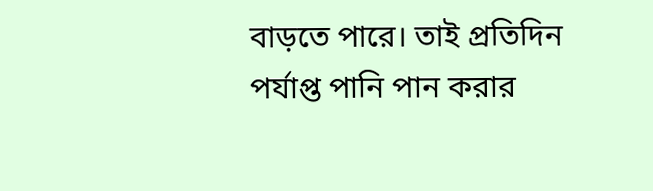বাড়তে পারে। তাই প্রতিদিন পর্যাপ্ত পানি পান করার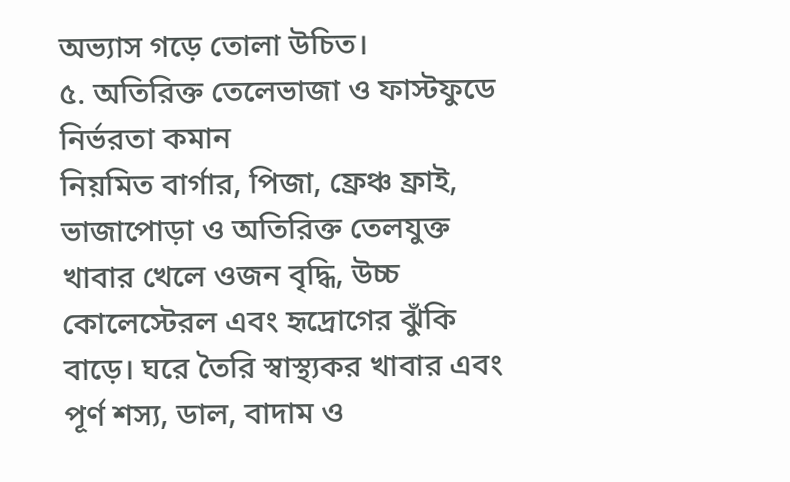অভ্যাস গড়ে তোলা উচিত।
৫. অতিরিক্ত তেলেভাজা ও ফাস্টফুডে নির্ভরতা কমান
নিয়মিত বার্গার, পিজা, ফ্রেঞ্চ ফ্রাই, ভাজাপোড়া ও অতিরিক্ত তেলযুক্ত খাবার খেলে ওজন বৃদ্ধি, উচ্চ কোলেস্টেরল এবং হৃদ্রোগের ঝুঁকি বাড়ে। ঘরে তৈরি স্বাস্থ্যকর খাবার এবং পূর্ণ শস্য, ডাল, বাদাম ও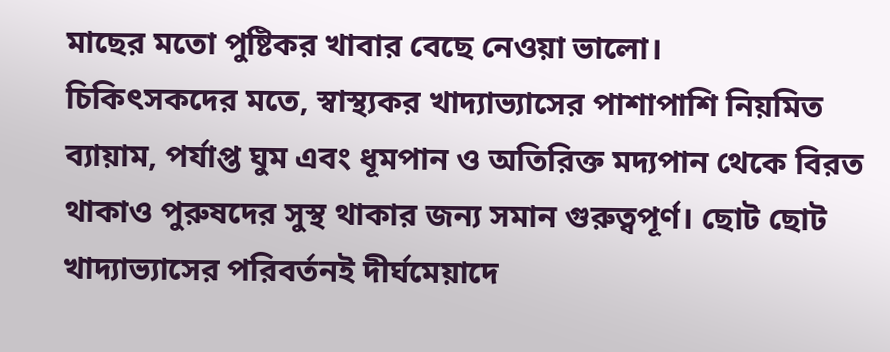মাছের মতো পুষ্টিকর খাবার বেছে নেওয়া ভালো।
চিকিৎসকদের মতে, স্বাস্থ্যকর খাদ্যাভ্যাসের পাশাপাশি নিয়মিত ব্যায়াম, পর্যাপ্ত ঘুম এবং ধূমপান ও অতিরিক্ত মদ্যপান থেকে বিরত থাকাও পুরুষদের সুস্থ থাকার জন্য সমান গুরুত্বপূর্ণ। ছোট ছোট খাদ্যাভ্যাসের পরিবর্তনই দীর্ঘমেয়াদে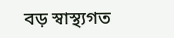বড় স্বাস্থ্যগত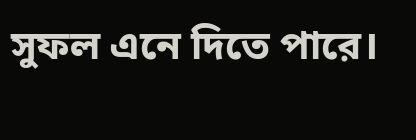সুফল এনে দিতে পারে।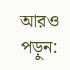আরও পড়ুন: